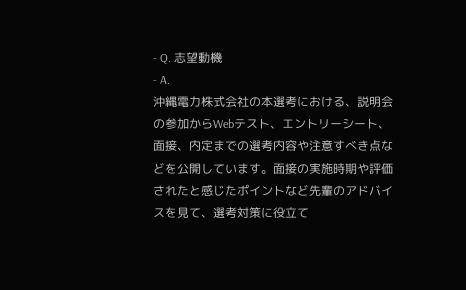- Q. 志望動機
- A.
沖縄電力株式会社の本選考における、説明会の参加からWebテスト、エントリーシート、面接、内定までの選考内容や注意すべき点などを公開しています。面接の実施時期や評価されたと感じたポイントなど先輩のアドバイスを見て、選考対策に役立て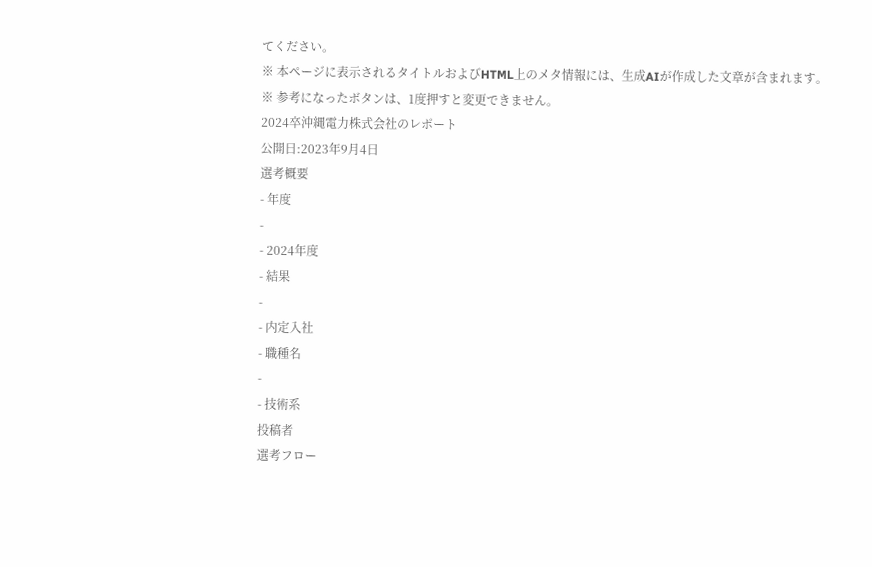てください。
※ 本ページに表示されるタイトルおよびHTML上のメタ情報には、生成AIが作成した文章が含まれます。
※ 参考になったボタンは、1度押すと変更できません。
2024卒沖縄電力株式会社のレポート
公開日:2023年9月4日
選考概要
- 年度
-
- 2024年度
- 結果
-
- 内定入社
- 職種名
-
- 技術系
投稿者
選考フロー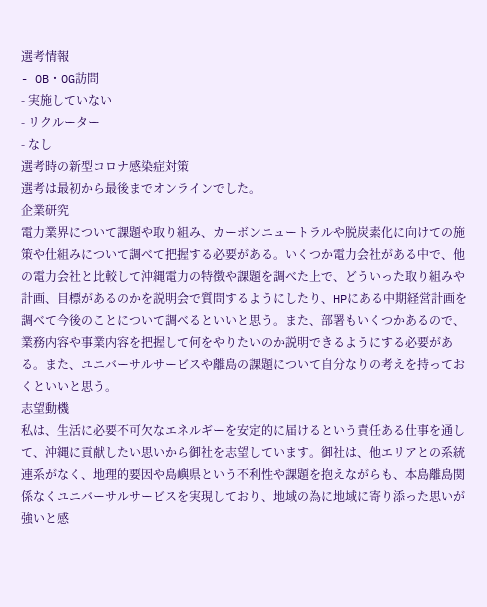選考情報
- OB・OG訪問
- 実施していない
- リクルーター
- なし
選考時の新型コロナ感染症対策
選考は最初から最後までオンラインでした。
企業研究
電力業界について課題や取り組み、カーボンニュートラルや脱炭素化に向けての施策や仕組みについて調べて把握する必要がある。いくつか電力会社がある中で、他の電力会社と比較して沖縄電力の特徴や課題を調べた上で、どういった取り組みや計画、目標があるのかを説明会で質問するようにしたり、HPにある中期経営計画を調べて今後のことについて調べるといいと思う。また、部署もいくつかあるので、業務内容や事業内容を把握して何をやりたいのか説明できるようにする必要がある。また、ユニバーサルサービスや離島の課題について自分なりの考えを持っておくといいと思う。
志望動機
私は、生活に必要不可欠なエネルギーを安定的に届けるという責任ある仕事を通して、沖縄に貢献したい思いから御社を志望しています。御社は、他エリアとの系統連系がなく、地理的要因や島嶼県という不利性や課題を抱えながらも、本島離島関係なくユニバーサルサービスを実現しており、地域の為に地域に寄り添った思いが強いと感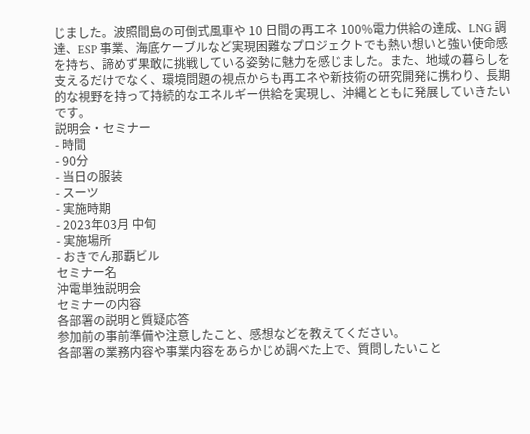じました。波照間島の可倒式風車や 10 日間の再エネ 100%電力供給の達成、LNG 調達、ESP 事業、海底ケーブルなど実現困難なプロジェクトでも熱い想いと強い使命感を持ち、諦めず果敢に挑戦している姿勢に魅力を感じました。また、地域の暮らしを支えるだけでなく、環境問題の視点からも再エネや新技術の研究開発に携わり、長期的な視野を持って持続的なエネルギー供給を実現し、沖縄とともに発展していきたいです。
説明会・セミナー
- 時間
- 90分
- 当日の服装
- スーツ
- 実施時期
- 2023年03月 中旬
- 実施場所
- おきでん那覇ビル
セミナー名
沖電単独説明会
セミナーの内容
各部署の説明と質疑応答
参加前の事前準備や注意したこと、感想などを教えてください。
各部署の業務内容や事業内容をあらかじめ調べた上で、質問したいこと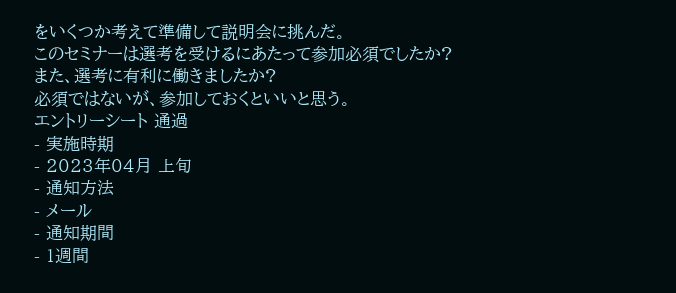をいくつか考えて準備して説明会に挑んだ。
このセミナーは選考を受けるにあたって参加必須でしたか?また、選考に有利に働きましたか?
必須ではないが、参加しておくといいと思う。
エントリーシート 通過
- 実施時期
- 2023年04月 上旬
- 通知方法
- メール
- 通知期間
- 1週間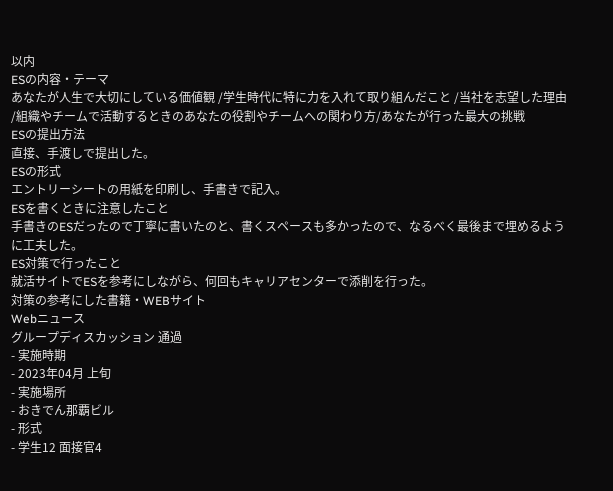以内
ESの内容・テーマ
あなたが人生で大切にしている価値観 /学生時代に特に力を入れて取り組んだこと /当社を志望した理由 /組織やチームで活動するときのあなたの役割やチームへの関わり方/あなたが行った最大の挑戦
ESの提出方法
直接、手渡しで提出した。
ESの形式
エントリーシートの用紙を印刷し、手書きで記入。
ESを書くときに注意したこと
手書きのESだったので丁寧に書いたのと、書くスペースも多かったので、なるべく最後まで埋めるように工夫した。
ES対策で行ったこと
就活サイトでESを参考にしながら、何回もキャリアセンターで添削を行った。
対策の参考にした書籍・WEBサイト
Webニュース
グループディスカッション 通過
- 実施時期
- 2023年04月 上旬
- 実施場所
- おきでん那覇ビル
- 形式
- 学生12 面接官4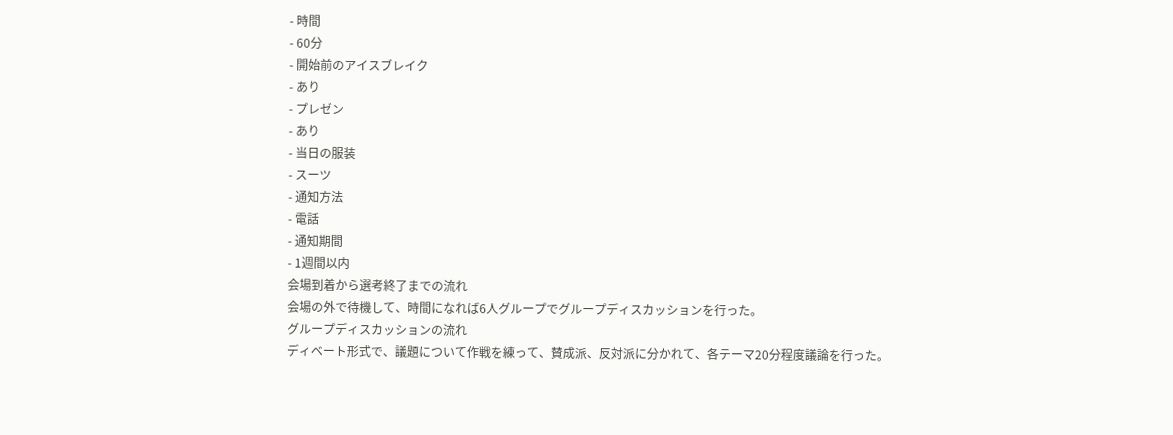- 時間
- 60分
- 開始前のアイスブレイク
- あり
- プレゼン
- あり
- 当日の服装
- スーツ
- 通知方法
- 電話
- 通知期間
- 1週間以内
会場到着から選考終了までの流れ
会場の外で待機して、時間になれば6人グループでグループディスカッションを行った。
グループディスカッションの流れ
ディベート形式で、議題について作戦を練って、賛成派、反対派に分かれて、各テーマ20分程度議論を行った。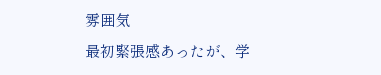雰囲気
最初緊張感あったが、学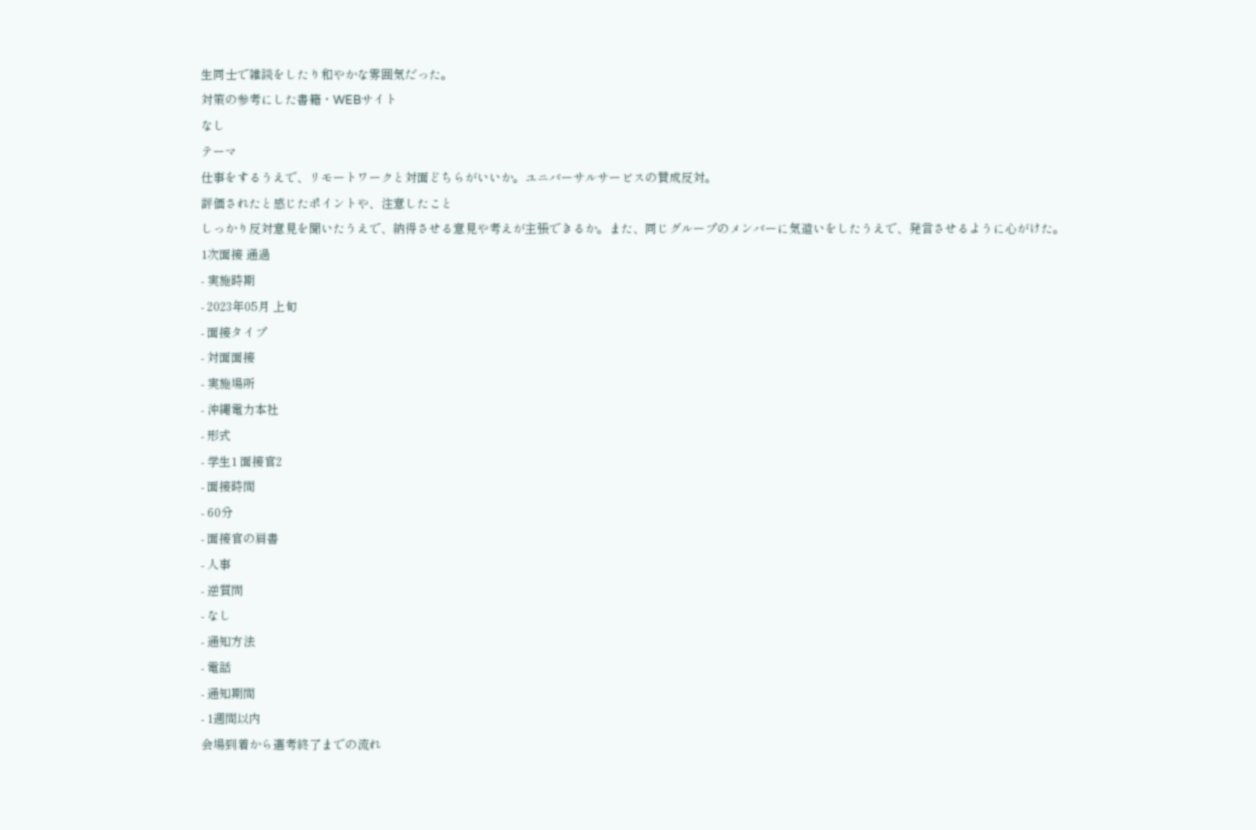生同士で雑談をしたり和やかな雰囲気だった。
対策の参考にした書籍・WEBサイト
なし
テーマ
仕事をするうえで、リモートワークと対面どちらがいいか。ユニバーサルサービスの賛成反対。
評価されたと感じたポイントや、注意したこと
しっかり反対意見を聞いたうえで、納得させる意見や考えが主張できるか。また、同じグループのメンバーに気遣いをしたうえで、発言させるように心がけた。
1次面接 通過
- 実施時期
- 2023年05月 上旬
- 面接タイプ
- 対面面接
- 実施場所
- 沖縄電力本社
- 形式
- 学生1 面接官2
- 面接時間
- 60分
- 面接官の肩書
- 人事
- 逆質問
- なし
- 通知方法
- 電話
- 通知期間
- 1週間以内
会場到着から選考終了までの流れ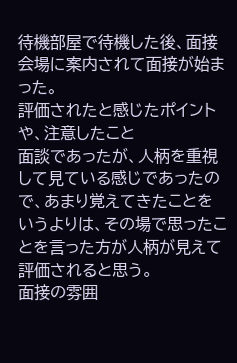待機部屋で待機した後、面接会場に案内されて面接が始まった。
評価されたと感じたポイントや、注意したこと
面談であったが、人柄を重視して見ている感じであったので、あまり覚えてきたことをいうよりは、その場で思ったことを言った方が人柄が見えて評価されると思う。
面接の雰囲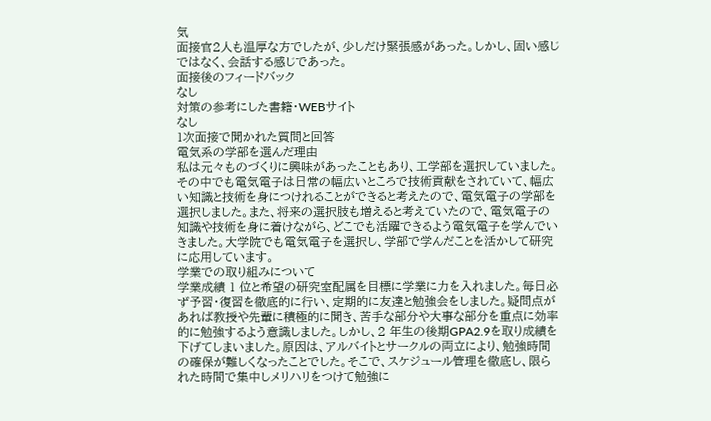気
面接官2人も温厚な方でしたが、少しだけ緊張感があった。しかし、固い感じではなく、会話する感じであった。
面接後のフィードバック
なし
対策の参考にした書籍・WEBサイト
なし
1次面接で聞かれた質問と回答
電気系の学部を選んだ理由
私は元々ものづくりに興味があったこともあり、工学部を選択していました。その中でも電気電子は日常の幅広いところで技術貢献をされていて、幅広い知識と技術を身につけれることができると考えたので、電気電子の学部を選択しました。また、将来の選択肢も増えると考えていたので、電気電子の知識や技術を身に着けながら、どこでも活躍できるよう電気電子を学んでいきました。大学院でも電気電子を選択し、学部で学んだことを活かして研究に応用しています。
学業での取り組みについて
学業成績 1 位と希望の研究室配属を目標に学業に力を入れました。毎日必ず予習・復習を徹底的に行い、定期的に友達と勉強会をしました。疑問点があれば教授や先輩に積極的に聞き、苦手な部分や大事な部分を重点に効率的に勉強するよう意識しました。しかし、2 年生の後期GPA2.9を取り成績を下げてしまいました。原因は、アルバイトとサークルの両立により、勉強時間の確保が難しくなったことでした。そこで、スケジュール管理を徹底し、限られた時間で集中しメリハリをつけて勉強に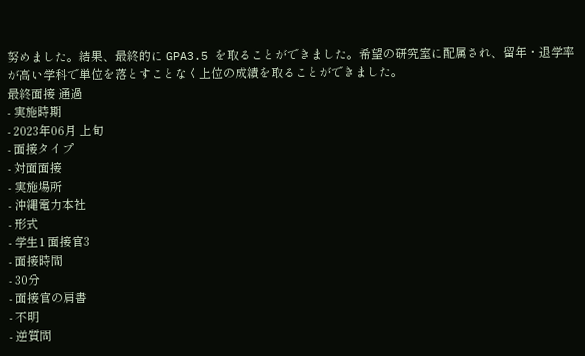努めました。結果、最終的に GPA3.5 を取ることができました。希望の研究室に配属され、留年・退学率が高い学科で単位を落とすことなく上位の成績を取ることができました。
最終面接 通過
- 実施時期
- 2023年06月 上旬
- 面接タイプ
- 対面面接
- 実施場所
- 沖縄電力本社
- 形式
- 学生1 面接官3
- 面接時間
- 30分
- 面接官の肩書
- 不明
- 逆質問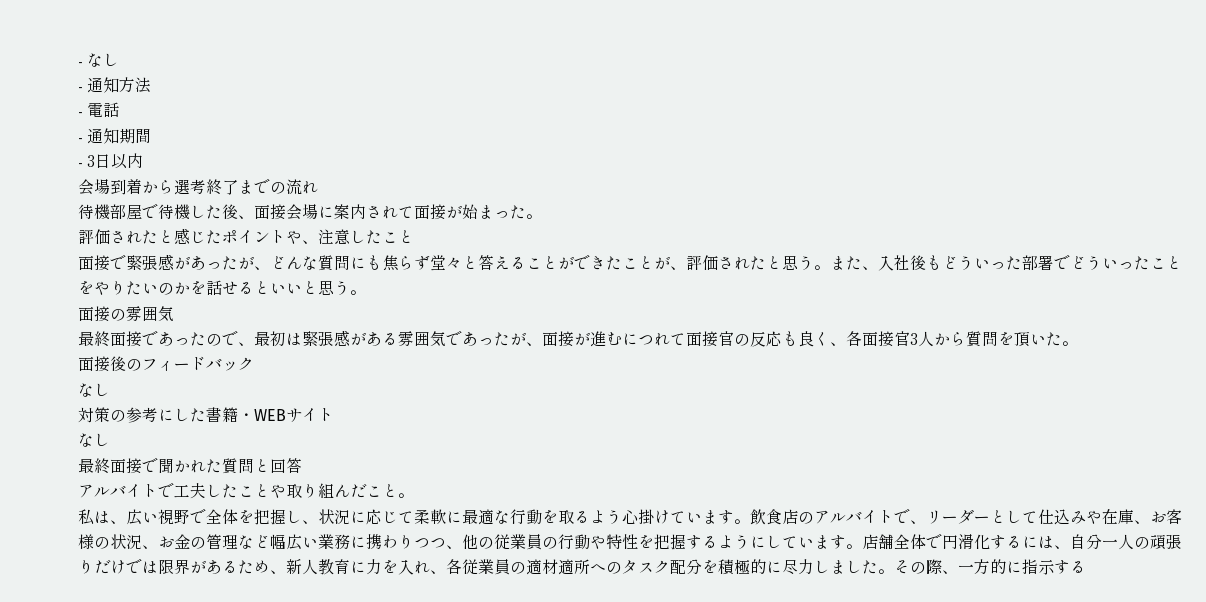- なし
- 通知方法
- 電話
- 通知期間
- 3日以内
会場到着から選考終了までの流れ
待機部屋で待機した後、面接会場に案内されて面接が始まった。
評価されたと感じたポイントや、注意したこと
面接で緊張感があったが、どんな質問にも焦らず堂々と答えることができたことが、評価されたと思う。また、入社後もどういった部署でどういったことをやりたいのかを話せるといいと思う。
面接の雰囲気
最終面接であったので、最初は緊張感がある雰囲気であったが、面接が進むにつれて面接官の反応も良く、各面接官3人から質問を頂いた。
面接後のフィードバック
なし
対策の参考にした書籍・WEBサイト
なし
最終面接で聞かれた質問と回答
アルバイトで工夫したことや取り組んだこと。
私は、広い視野で全体を把握し、状況に応じて柔軟に最適な行動を取るよう心掛けています。飲食店のアルバイトで、リーダーとして仕込みや在庫、お客様の状況、お金の管理など幅広い業務に携わりつつ、他の従業員の行動や特性を把握するようにしています。店舗全体で円滑化するには、自分一人の頑張りだけでは限界があるため、新人教育に力を入れ、各従業員の適材適所へのタスク配分を積極的に尽力しました。その際、一方的に指示する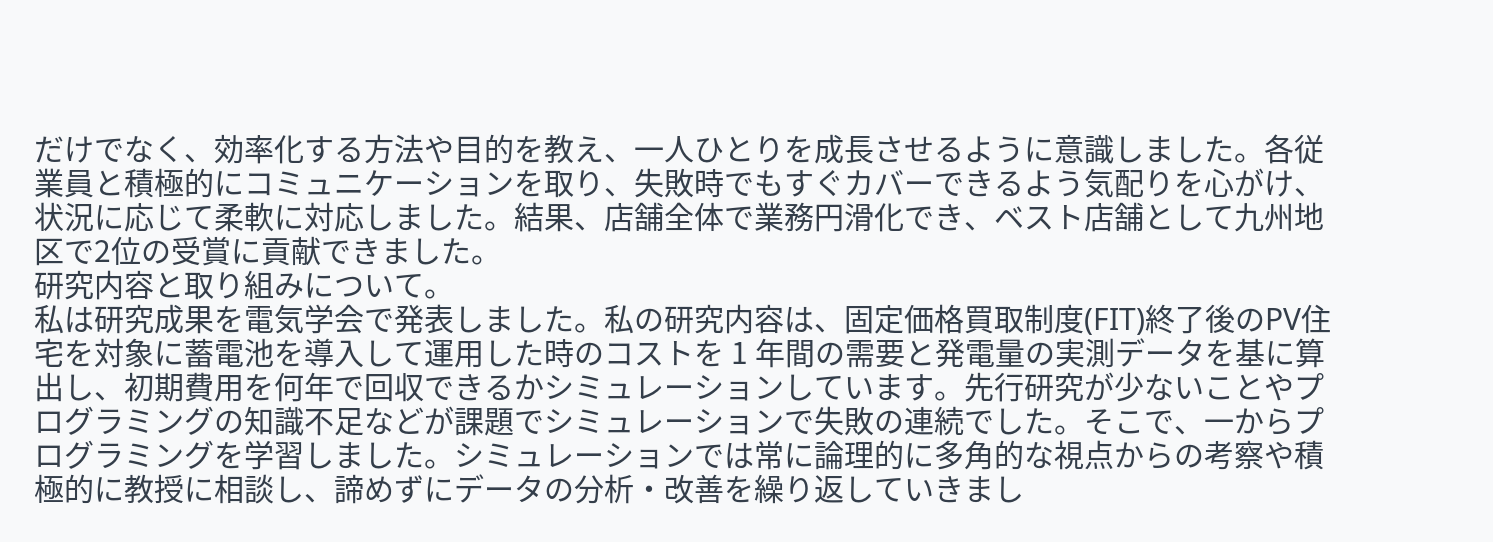だけでなく、効率化する方法や目的を教え、一人ひとりを成長させるように意識しました。各従業員と積極的にコミュニケーションを取り、失敗時でもすぐカバーできるよう気配りを心がけ、状況に応じて柔軟に対応しました。結果、店舗全体で業務円滑化でき、ベスト店舗として九州地区で2位の受賞に貢献できました。
研究内容と取り組みについて。
私は研究成果を電気学会で発表しました。私の研究内容は、固定価格買取制度(FIT)終了後のPV住宅を対象に蓄電池を導入して運用した時のコストを 1 年間の需要と発電量の実測データを基に算出し、初期費用を何年で回収できるかシミュレーションしています。先行研究が少ないことやプログラミングの知識不足などが課題でシミュレーションで失敗の連続でした。そこで、一からプログラミングを学習しました。シミュレーションでは常に論理的に多角的な視点からの考察や積極的に教授に相談し、諦めずにデータの分析・改善を繰り返していきまし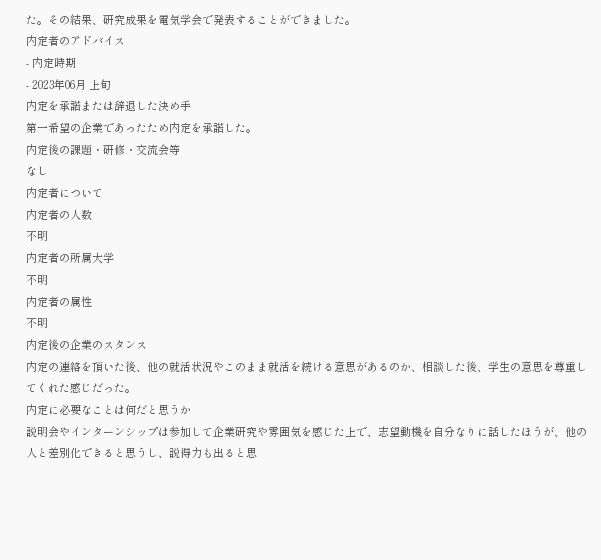た。その結果、研究成果を電気学会で発表することができました。
内定者のアドバイス
- 内定時期
- 2023年06月 上旬
内定を承諾または辞退した決め手
第一希望の企業であったため内定を承諾した。
内定後の課題・研修・交流会等
なし
内定者について
内定者の人数
不明
内定者の所属大学
不明
内定者の属性
不明
内定後の企業のスタンス
内定の連絡を頂いた後、他の就活状況やこのまま就活を続ける意思があるのか、相談した後、学生の意思を尊重してくれた感じだった。
内定に必要なことは何だと思うか
説明会やインターンシップは参加して企業研究や雰囲気を感じた上で、志望動機を自分なりに話したほうが、他の人と差別化できると思うし、説得力も出ると思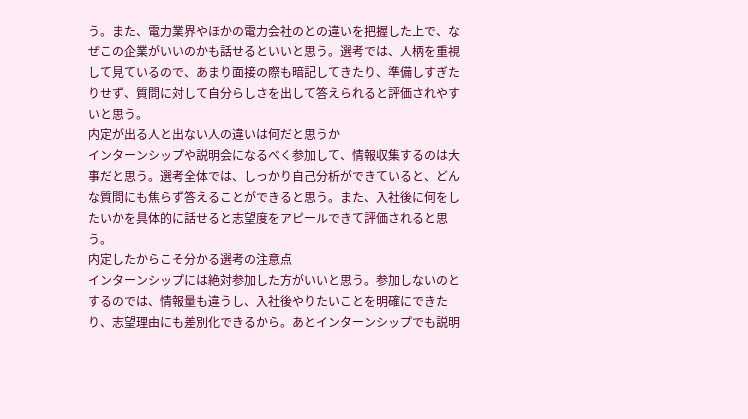う。また、電力業界やほかの電力会社のとの違いを把握した上で、なぜこの企業がいいのかも話せるといいと思う。選考では、人柄を重視して見ているので、あまり面接の際も暗記してきたり、準備しすぎたりせず、質問に対して自分らしさを出して答えられると評価されやすいと思う。
内定が出る人と出ない人の違いは何だと思うか
インターンシップや説明会になるべく参加して、情報収集するのは大事だと思う。選考全体では、しっかり自己分析ができていると、どんな質問にも焦らず答えることができると思う。また、入社後に何をしたいかを具体的に話せると志望度をアピールできて評価されると思う。
内定したからこそ分かる選考の注意点
インターンシップには絶対参加した方がいいと思う。参加しないのとするのでは、情報量も違うし、入社後やりたいことを明確にできたり、志望理由にも差別化できるから。あとインターンシップでも説明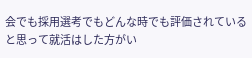会でも採用選考でもどんな時でも評価されていると思って就活はした方がい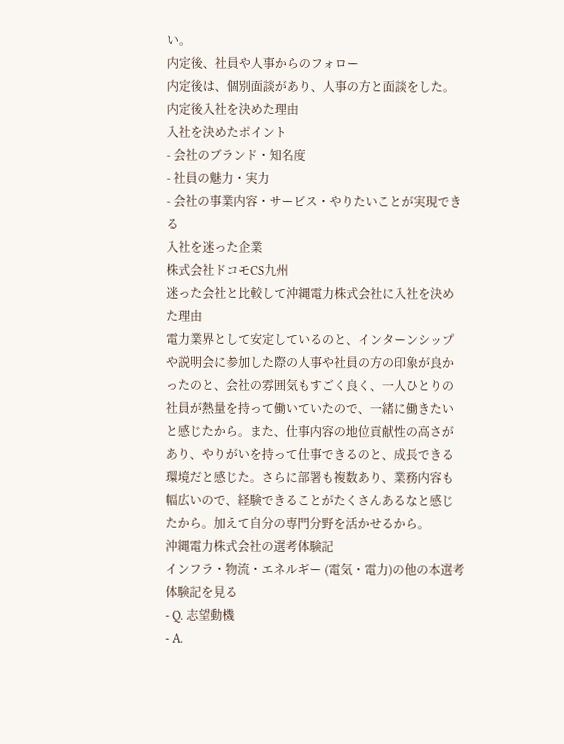い。
内定後、社員や人事からのフォロー
内定後は、個別面談があり、人事の方と面談をした。
内定後入社を決めた理由
入社を決めたポイント
- 会社のブランド・知名度
- 社員の魅力・実力
- 会社の事業内容・サービス・やりたいことが実現できる
入社を迷った企業
株式会社ドコモCS九州
迷った会社と比較して沖縄電力株式会社に入社を決めた理由
電力業界として安定しているのと、インターンシップや説明会に参加した際の人事や社員の方の印象が良かったのと、会社の雰囲気もすごく良く、一人ひとりの社員が熱量を持って働いていたので、一緒に働きたいと感じたから。また、仕事内容の地位貢献性の高さがあり、やりがいを持って仕事できるのと、成長できる環境だと感じた。さらに部署も複数あり、業務内容も幅広いので、経験できることがたくさんあるなと感じたから。加えて自分の専門分野を活かせるから。
沖縄電力株式会社の選考体験記
インフラ・物流・エネルギー (電気・電力)の他の本選考体験記を見る
- Q. 志望動機
- A.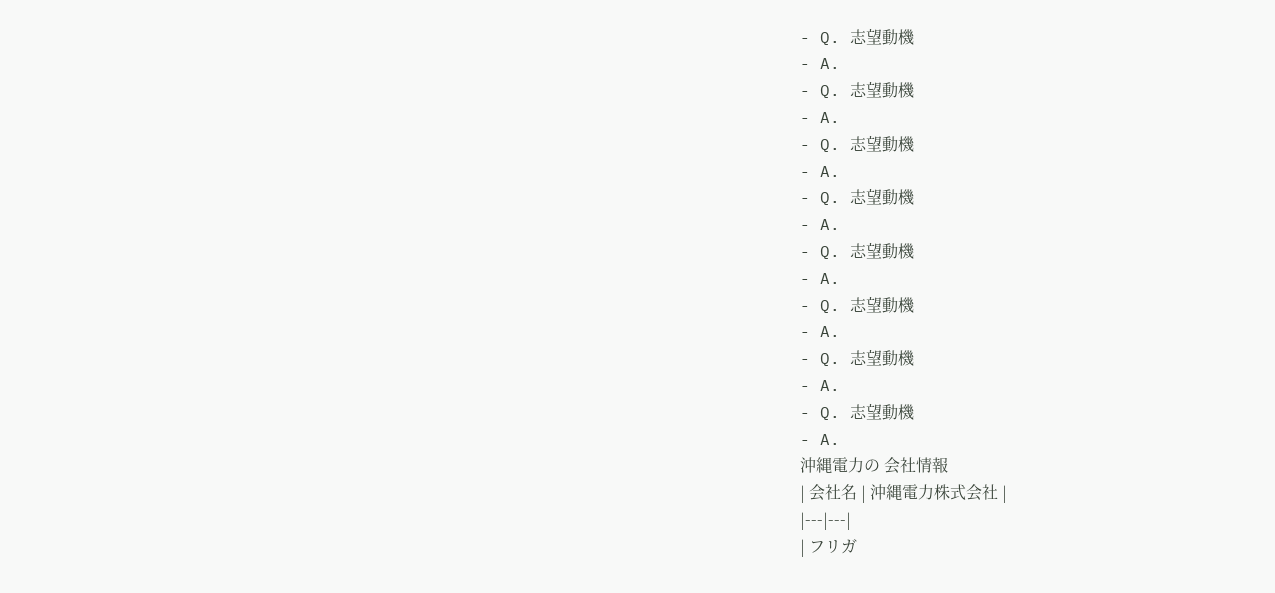- Q. 志望動機
- A.
- Q. 志望動機
- A.
- Q. 志望動機
- A.
- Q. 志望動機
- A.
- Q. 志望動機
- A.
- Q. 志望動機
- A.
- Q. 志望動機
- A.
- Q. 志望動機
- A.
沖縄電力の 会社情報
| 会社名 | 沖縄電力株式会社 |
|---|---|
| フリガ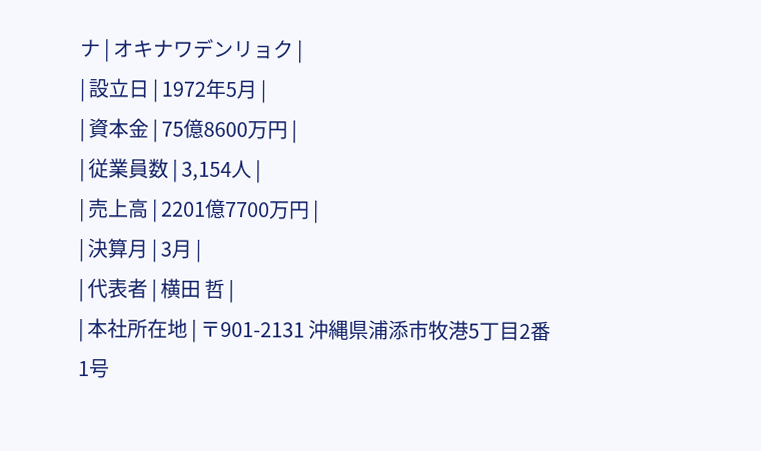ナ | オキナワデンリョク |
| 設立日 | 1972年5月 |
| 資本金 | 75億8600万円 |
| 従業員数 | 3,154人 |
| 売上高 | 2201億7700万円 |
| 決算月 | 3月 |
| 代表者 | 横田 哲 |
| 本社所在地 | 〒901-2131 沖縄県浦添市牧港5丁目2番1号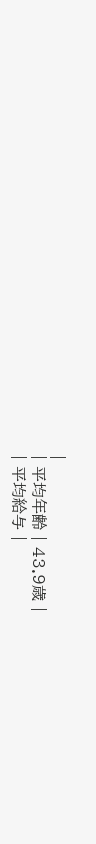|
| 平均年齢 | 43.9歳 |
| 平均給与 |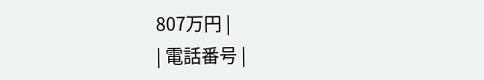807万円 |
| 電話番号 |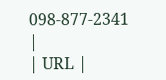098-877-2341 |
| URL |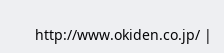http://www.okiden.co.jp/ |